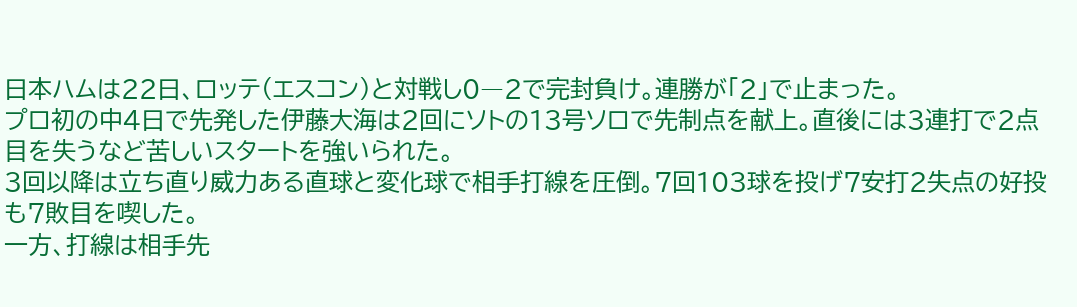日本ハムは22日、ロッテ(エスコン)と対戦し0―2で完封負け。連勝が「2」で止まった。
プロ初の中4日で先発した伊藤大海は2回にソトの13号ソロで先制点を献上。直後には3連打で2点目を失うなど苦しいスタートを強いられた。
3回以降は立ち直り威力ある直球と変化球で相手打線を圧倒。7回103球を投げ7安打2失点の好投も7敗目を喫した。
一方、打線は相手先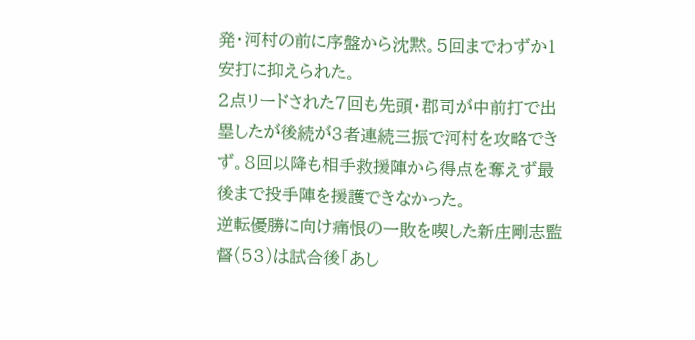発・河村の前に序盤から沈黙。5回までわずか1安打に抑えられた。
2点リードされた7回も先頭・郡司が中前打で出塁したが後続が3者連続三振で河村を攻略できず。8回以降も相手救援陣から得点を奪えず最後まで投手陣を援護できなかった。
逆転優勝に向け痛恨の一敗を喫した新庄剛志監督(53)は試合後「あし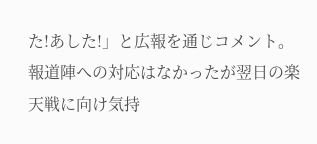た!あした!」と広報を通じコメント。報道陣への対応はなかったが翌日の楽天戦に向け気持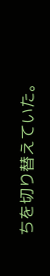ちを切り替えていた。